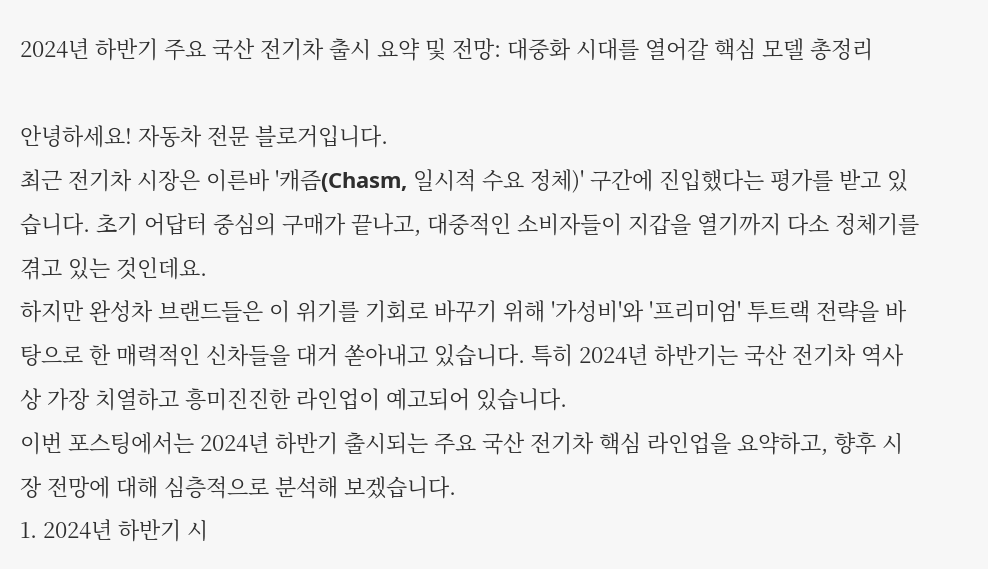2024년 하반기 주요 국산 전기차 출시 요약 및 전망: 대중화 시대를 열어갈 핵심 모델 총정리

안녕하세요! 자동차 전문 블로거입니다.
최근 전기차 시장은 이른바 '캐즘(Chasm, 일시적 수요 정체)' 구간에 진입했다는 평가를 받고 있습니다. 초기 어답터 중심의 구매가 끝나고, 대중적인 소비자들이 지갑을 열기까지 다소 정체기를 겪고 있는 것인데요.
하지만 완성차 브랜드들은 이 위기를 기회로 바꾸기 위해 '가성비'와 '프리미엄' 투트랙 전략을 바탕으로 한 매력적인 신차들을 대거 쏟아내고 있습니다. 특히 2024년 하반기는 국산 전기차 역사상 가장 치열하고 흥미진진한 라인업이 예고되어 있습니다.
이번 포스팅에서는 2024년 하반기 출시되는 주요 국산 전기차 핵심 라인업을 요약하고, 향후 시장 전망에 대해 심층적으로 분석해 보겠습니다.
1. 2024년 하반기 시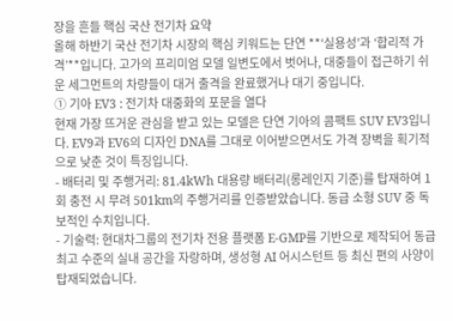장을 흔들 핵심 국산 전기차 요약
올해 하반기 국산 전기차 시장의 핵심 키워드는 단연 **‘실용성’과 ‘합리적 가격’**입니다. 고가의 프리미엄 모델 일변도에서 벗어나, 대중들이 접근하기 쉬운 세그먼트의 차량들이 대거 출격을 완료했거나 대기 중입니다.
① 기아 EV3 : 전기차 대중화의 포문을 열다
현재 가장 뜨거운 관심을 받고 있는 모델은 단연 기아의 콤팩트 SUV EV3입니다. EV9과 EV6의 디자인 DNA를 그대로 이어받으면서도 가격 장벽을 획기적으로 낮춘 것이 특징입니다.
- 배터리 및 주행거리: 81.4kWh 대용량 배터리(롱레인지 기준)를 탑재하여 1회 충전 시 무려 501km의 주행거리를 인증받았습니다. 동급 소형 SUV 중 독보적인 수치입니다.
- 기술력: 현대차그룹의 전기차 전용 플랫폼 E-GMP를 기반으로 제작되어 동급 최고 수준의 실내 공간을 자랑하며, 생성형 AI 어시스턴트 등 최신 편의 사양이 탑재되었습니다.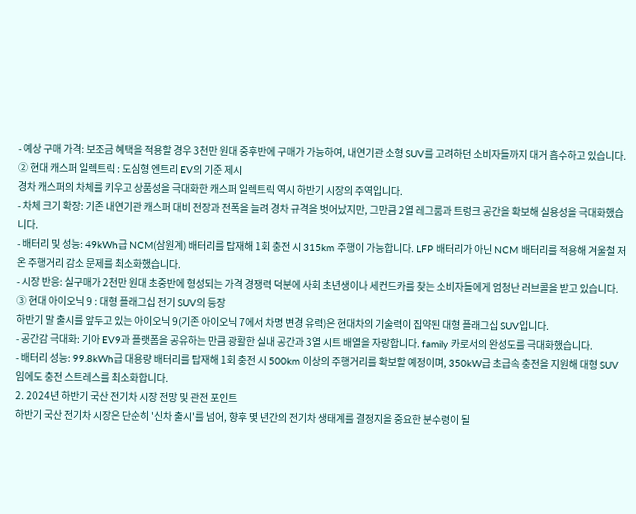- 예상 구매 가격: 보조금 혜택을 적용할 경우 3천만 원대 중후반에 구매가 가능하여, 내연기관 소형 SUV를 고려하던 소비자들까지 대거 흡수하고 있습니다.
② 현대 캐스퍼 일렉트릭 : 도심형 엔트리 EV의 기준 제시
경차 캐스퍼의 차체를 키우고 상품성을 극대화한 캐스퍼 일렉트릭 역시 하반기 시장의 주역입니다.
- 차체 크기 확장: 기존 내연기관 캐스퍼 대비 전장과 전폭을 늘려 경차 규격을 벗어났지만, 그만큼 2열 레그룸과 트렁크 공간을 확보해 실용성을 극대화했습니다.
- 배터리 및 성능: 49kWh급 NCM(삼원계) 배터리를 탑재해 1회 충전 시 315km 주행이 가능합니다. LFP 배터리가 아닌 NCM 배터리를 적용해 겨울철 저온 주행거리 감소 문제를 최소화했습니다.
- 시장 반응: 실구매가 2천만 원대 초중반에 형성되는 가격 경쟁력 덕분에 사회 초년생이나 세컨드카를 찾는 소비자들에게 엄청난 러브콜을 받고 있습니다.
③ 현대 아이오닉 9 : 대형 플래그십 전기 SUV의 등장
하반기 말 출시를 앞두고 있는 아이오닉 9(기존 아이오닉 7에서 차명 변경 유력)은 현대차의 기술력이 집약된 대형 플래그십 SUV입니다.
- 공간감 극대화: 기아 EV9과 플랫폼을 공유하는 만큼 광활한 실내 공간과 3열 시트 배열을 자랑합니다. family 카로서의 완성도를 극대화했습니다.
- 배터리 성능: 99.8kWh급 대용량 배터리를 탑재해 1회 충전 시 500km 이상의 주행거리를 확보할 예정이며, 350kW급 초급속 충전을 지원해 대형 SUV임에도 충전 스트레스를 최소화합니다.
2. 2024년 하반기 국산 전기차 시장 전망 및 관전 포인트
하반기 국산 전기차 시장은 단순히 '신차 출시'를 넘어, 향후 몇 년간의 전기차 생태계를 결정지을 중요한 분수령이 될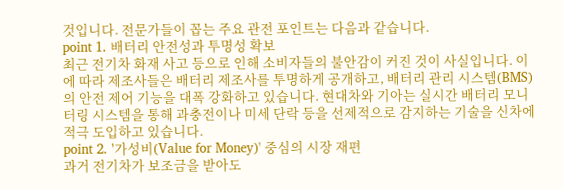것입니다. 전문가들이 꼽는 주요 관전 포인트는 다음과 같습니다.
point 1. 배터리 안전성과 투명성 확보
최근 전기차 화재 사고 등으로 인해 소비자들의 불안감이 커진 것이 사실입니다. 이에 따라 제조사들은 배터리 제조사를 투명하게 공개하고, 배터리 관리 시스템(BMS)의 안전 제어 기능을 대폭 강화하고 있습니다. 현대차와 기아는 실시간 배터리 모니터링 시스템을 통해 과충전이나 미세 단락 등을 선제적으로 감지하는 기술을 신차에 적극 도입하고 있습니다.
point 2. '가성비(Value for Money)' 중심의 시장 재편
과거 전기차가 보조금을 받아도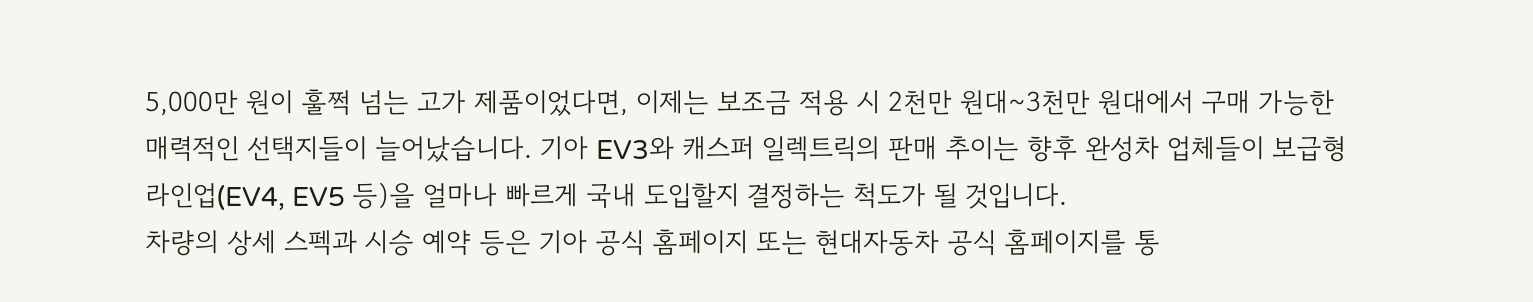5,000만 원이 훌쩍 넘는 고가 제품이었다면, 이제는 보조금 적용 시 2천만 원대~3천만 원대에서 구매 가능한 매력적인 선택지들이 늘어났습니다. 기아 EV3와 캐스퍼 일렉트릭의 판매 추이는 향후 완성차 업체들이 보급형 라인업(EV4, EV5 등)을 얼마나 빠르게 국내 도입할지 결정하는 척도가 될 것입니다.
차량의 상세 스펙과 시승 예약 등은 기아 공식 홈페이지 또는 현대자동차 공식 홈페이지를 통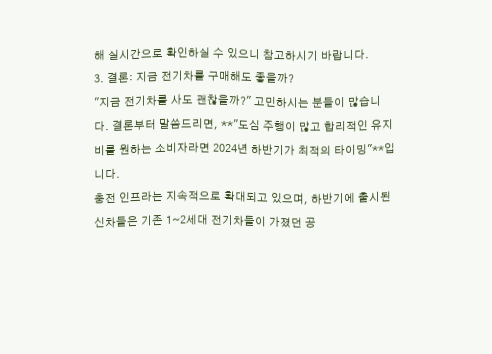해 실시간으로 확인하실 수 있으니 참고하시기 바랍니다.
3. 결론: 지금 전기차를 구매해도 좋을까?
"지금 전기차를 사도 괜찮을까?" 고민하시는 분들이 많습니다. 결론부터 말씀드리면, **"도심 주행이 많고 합리적인 유지비를 원하는 소비자라면 2024년 하반기가 최적의 타이밍"**입니다.
충전 인프라는 지속적으로 확대되고 있으며, 하반기에 출시된 신차들은 기존 1~2세대 전기차들이 가졌던 공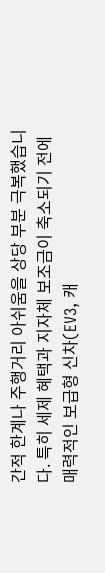간적 한계나 주행거리 아쉬움을 상당 부분 극복했습니다. 특히 세제 혜택과 지자체 보조금이 축소되기 전에 매력적인 보급형 신차(EV3, 캐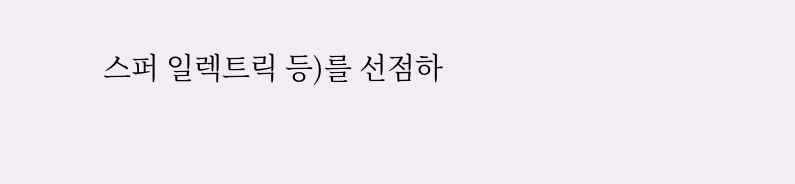스퍼 일렉트릭 등)를 선점하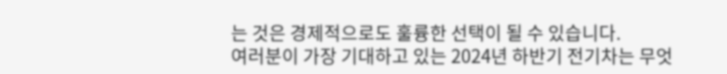는 것은 경제적으로도 훌륭한 선택이 될 수 있습니다.
여러분이 가장 기대하고 있는 2024년 하반기 전기차는 무엇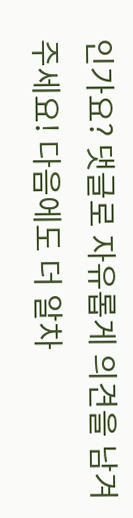인가요? 댓글로 자유롭게 의견을 남겨주세요! 다음에도 더 알차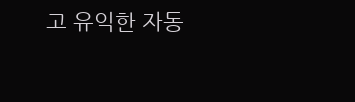고 유익한 자동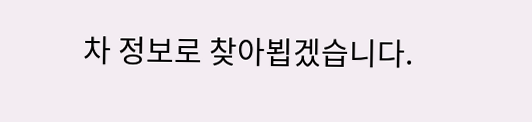차 정보로 찾아뵙겠습니다.